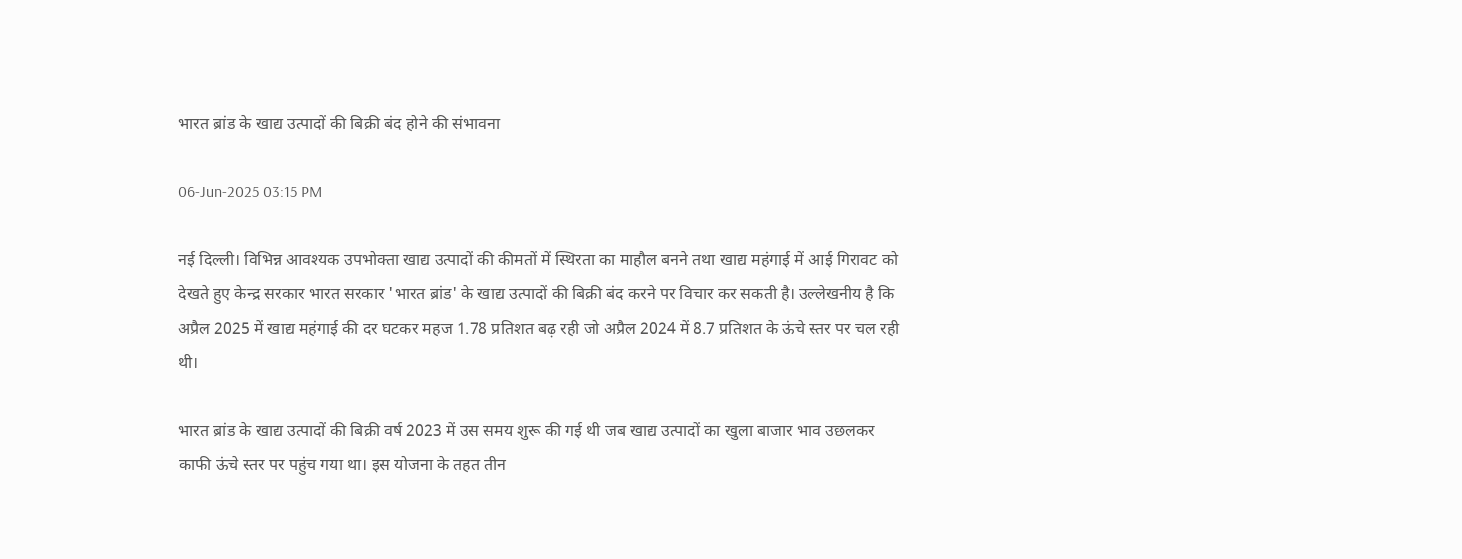भारत ब्रांड के खाद्य उत्पादों की बिक्री बंद होने की संभावना

06-Jun-2025 03:15 PM

नई दिल्ली। विभिन्न आवश्यक उपभोक्ता खाद्य उत्पादों की कीमतों में स्थिरता का माहौल बनने तथा खाद्य महंगाई में आई गिरावट को देखते हुए केन्द्र सरकार भारत सरकार 'भारत ब्रांड' के खाद्य उत्पादों की बिक्री बंद करने पर विचार कर सकती है। उल्लेखनीय है कि अप्रैल 2025 में खाद्य महंगाई की दर घटकर महज 1.78 प्रतिशत बढ़ रही जो अप्रैल 2024 में 8.7 प्रतिशत के ऊंचे स्तर पर चल रही थी।

भारत ब्रांड के खाद्य उत्पादों की बिक्री वर्ष 2023 में उस समय शुरू की गई थी जब खाद्य उत्पादों का खुला बाजार भाव उछलकर काफी ऊंचे स्तर पर पहुंच गया था। इस योजना के तहत तीन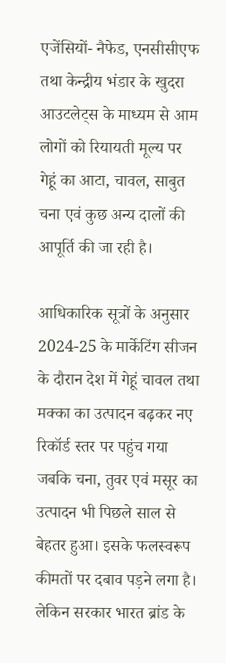एजेंसियों- नैफेड, एनसीसीएफ तथा केन्द्रीय भंडार के खुदरा आउटलेट्स के माध्यम से आम लोगों को रियायती मूल्य पर गेहूं का आटा, चावल, साबुत चना एवं कुछ अन्य दालों की आपूर्ति की जा रही है।

आधिकारिक सूत्रों के अनुसार 2024-25 के मार्केटिंग सीजन के दौरान देश में गेहूं चावल तथा मक्का का उत्पादन बढ़कर नए रिकॉर्ड स्तर पर पहुंच गया जबकि चना, तुवर एवं मसूर का उत्पादन भी पिछले साल से बेहतर हुआ। इसके फलस्वरूप कीमतों पर दबाव पड़ने लगा है। लेकिन सरकार भारत ब्रांड के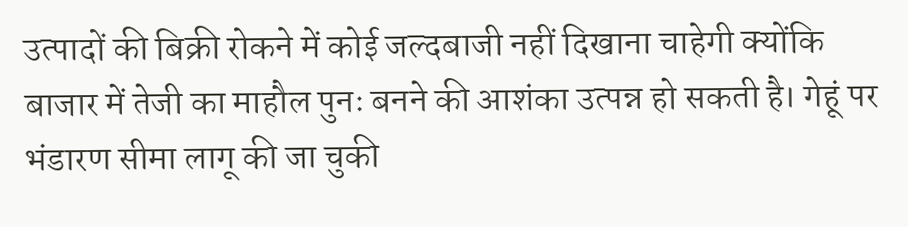उत्पादों की बिक्री रोकने में कोई जल्दबाजी नहीं दिखाना चाहेगी क्योंकि बाजार में तेजी का माहौल पुनः बनने की आशंका उत्पन्न हो सकती है। गेहूं पर भंडारण सीमा लागू की जा चुकी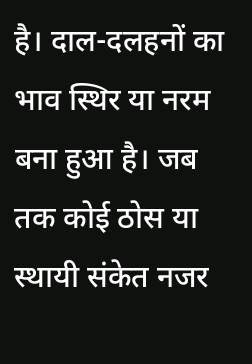है। दाल-दलहनों का भाव स्थिर या नरम बना हुआ है। जब तक कोई ठोस या स्थायी संकेत नजर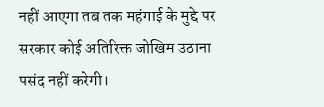नहीं आएगा तब तक महंगाई के मुद्दे पर सरकार कोई अतिरिक्त जोखिम उठाना पसंद नहीं करेगी।